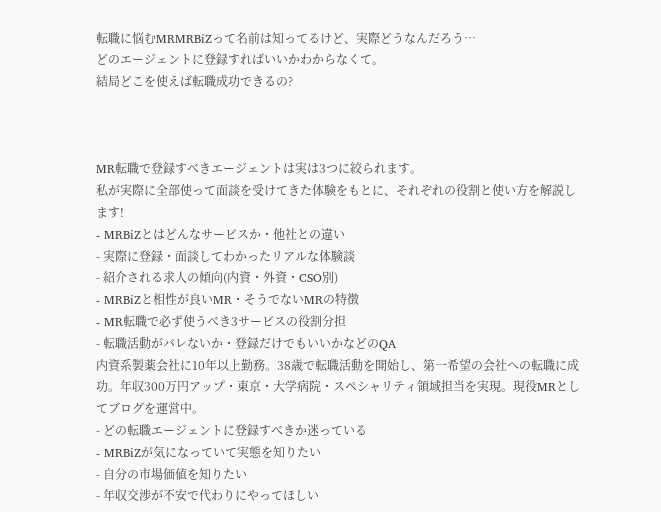転職に悩むMRMRBiZって名前は知ってるけど、実際どうなんだろう…
どのエージェントに登録すればいいかわからなくて。
結局どこを使えば転職成功できるの?



MR転職で登録すべきエージェントは実は3つに絞られます。
私が実際に全部使って面談を受けてきた体験をもとに、それぞれの役割と使い方を解説します!
- MRBiZとはどんなサービスか・他社との違い
- 実際に登録・面談してわかったリアルな体験談
- 紹介される求人の傾向(内資・外資・CSO別)
- MRBiZと相性が良いMR・そうでないMRの特徴
- MR転職で必ず使うべき3サービスの役割分担
- 転職活動がバレないか・登録だけでもいいかなどのQA
内資系製薬会社に10年以上勤務。38歳で転職活動を開始し、第一希望の会社への転職に成功。年収300万円アップ・東京・大学病院・スペシャリティ領域担当を実現。現役MRとしてブログを運営中。
- どの転職エージェントに登録すべきか迷っている
- MRBiZが気になっていて実態を知りたい
- 自分の市場価値を知りたい
- 年収交渉が不安で代わりにやってほしい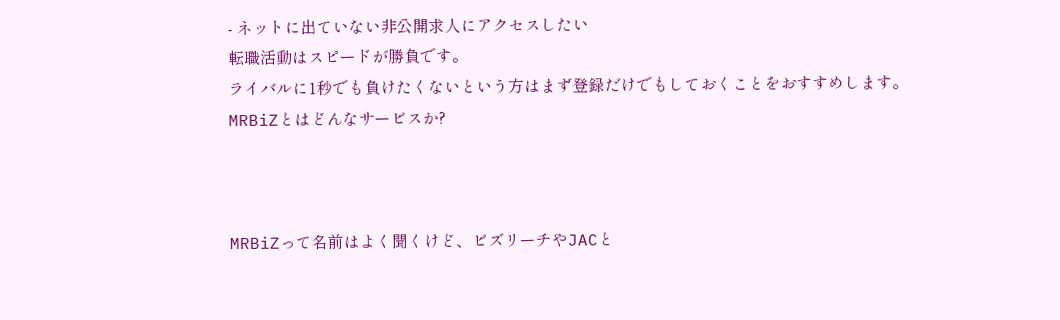- ネットに出ていない非公開求人にアクセスしたい
転職活動はスピードが勝負です。
ライバルに1秒でも負けたくないという方はまず登録だけでもしておくことをおすすめします。
MRBiZとはどんなサービスか?



MRBiZって名前はよく聞くけど、ビズリーチやJACと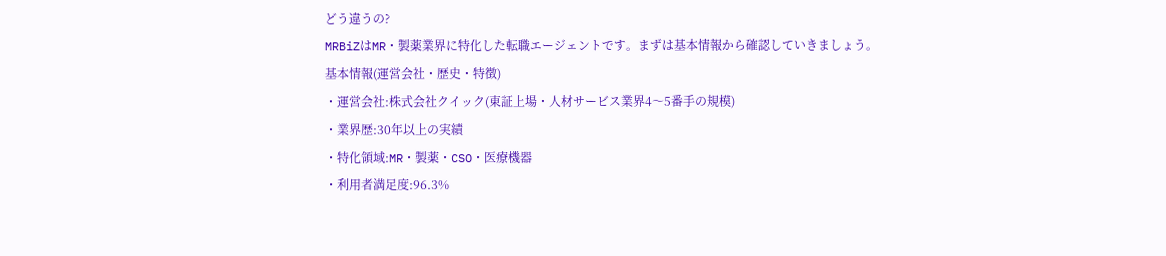どう違うの?
MRBiZはMR・製薬業界に特化した転職エージェントです。まずは基本情報から確認していきましょう。
基本情報(運営会社・歴史・特徴)
・運営会社:株式会社クイック(東証上場・人材サービス業界4〜5番手の規模)
・業界歴:30年以上の実績
・特化領域:MR・製薬・CSO・医療機器
・利用者満足度:96.3%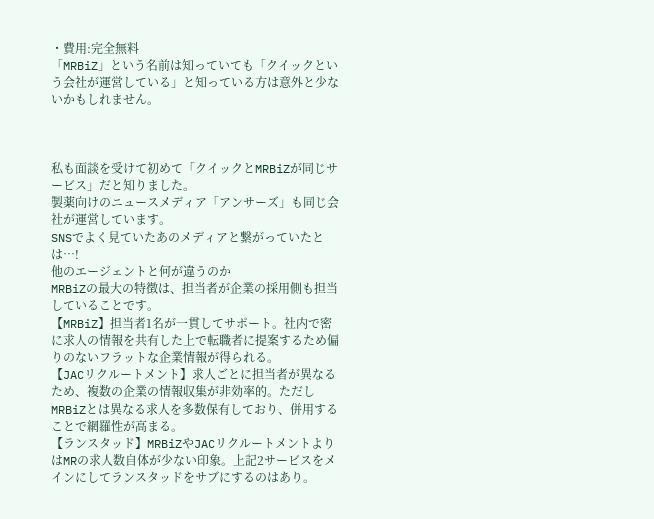・費用:完全無料
「MRBiZ」という名前は知っていても「クイックという会社が運営している」と知っている方は意外と少ないかもしれません。



私も面談を受けて初めて「クイックとMRBiZが同じサービス」だと知りました。
製薬向けのニュースメディア「アンサーズ」も同じ会社が運営しています。
SNSでよく見ていたあのメディアと繋がっていたとは…!
他のエージェントと何が違うのか
MRBiZの最大の特徴は、担当者が企業の採用側も担当していることです。
【MRBiZ】担当者1名が一貫してサポート。社内で密に求人の情報を共有した上で転職者に提案するため偏りのないフラットな企業情報が得られる。
【JACリクルートメント】求人ごとに担当者が異なるため、複数の企業の情報収集が非効率的。ただしMRBiZとは異なる求人を多数保有しており、併用することで網羅性が高まる。
【ランスタッド】MRBiZやJACリクルートメントよりはMRの求人数自体が少ない印象。上記2サービスをメインにしてランスタッドをサブにするのはあり。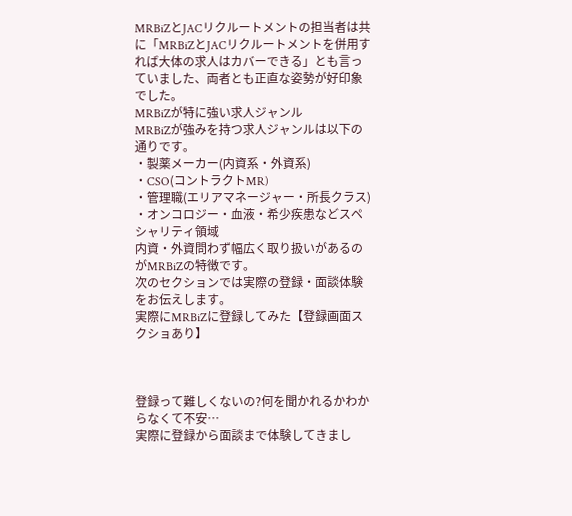MRBiZとJACリクルートメントの担当者は共に「MRBiZとJACリクルートメントを併用すれば大体の求人はカバーできる」とも言っていました、両者とも正直な姿勢が好印象でした。
MRBiZが特に強い求人ジャンル
MRBiZが強みを持つ求人ジャンルは以下の通りです。
・製薬メーカー(内資系・外資系)
・CSO(コントラクトMR)
・管理職(エリアマネージャー・所長クラス)
・オンコロジー・血液・希少疾患などスペシャリティ領域
内資・外資問わず幅広く取り扱いがあるのがMRBiZの特徴です。
次のセクションでは実際の登録・面談体験をお伝えします。
実際にMRBiZに登録してみた【登録画面スクショあり】



登録って難しくないの?何を聞かれるかわからなくて不安…
実際に登録から面談まで体験してきまし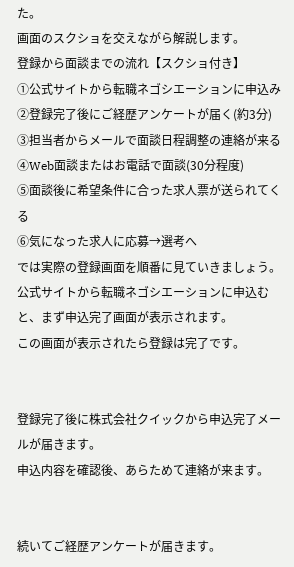た。
画面のスクショを交えながら解説します。
登録から面談までの流れ【スクショ付き】
①公式サイトから転職ネゴシエーションに申込み
②登録完了後にご経歴アンケートが届く(約3分)
③担当者からメールで面談日程調整の連絡が来る
④Web面談またはお電話で面談(30分程度)
⑤面談後に希望条件に合った求人票が送られてくる
⑥気になった求人に応募→選考へ
では実際の登録画面を順番に見ていきましょう。
公式サイトから転職ネゴシエーションに申込むと、まず申込完了画面が表示されます。
この画面が表示されたら登録は完了です。


登録完了後に株式会社クイックから申込完了メールが届きます。
申込内容を確認後、あらためて連絡が来ます。


続いてご経歴アンケートが届きます。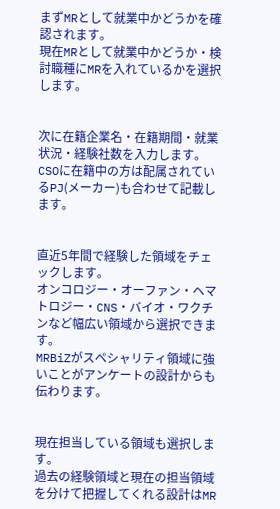まずMRとして就業中かどうかを確認されます。
現在MRとして就業中かどうか・検討職種にMRを入れているかを選択します。


次に在籍企業名・在籍期間・就業状況・経験社数を入力します。
CSOに在籍中の方は配属されているPJ(メーカー)も合わせて記載します。


直近5年間で経験した領域をチェックします。
オンコロジー・オーファン・ヘマトロジー・CNS・バイオ・ワクチンなど幅広い領域から選択できます。
MRBiZがスペシャリティ領域に強いことがアンケートの設計からも伝わります。


現在担当している領域も選択します。
過去の経験領域と現在の担当領域を分けて把握してくれる設計はMR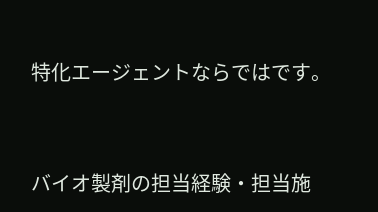特化エージェントならではです。


バイオ製剤の担当経験・担当施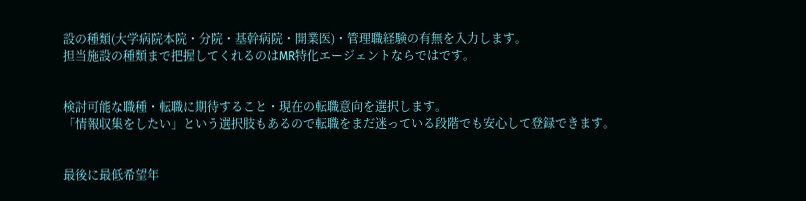設の種類(大学病院本院・分院・基幹病院・開業医)・管理職経験の有無を入力します。
担当施設の種類まで把握してくれるのはMR特化エージェントならではです。


検討可能な職種・転職に期待すること・現在の転職意向を選択します。
「情報収集をしたい」という選択肢もあるので転職をまだ迷っている段階でも安心して登録できます。


最後に最低希望年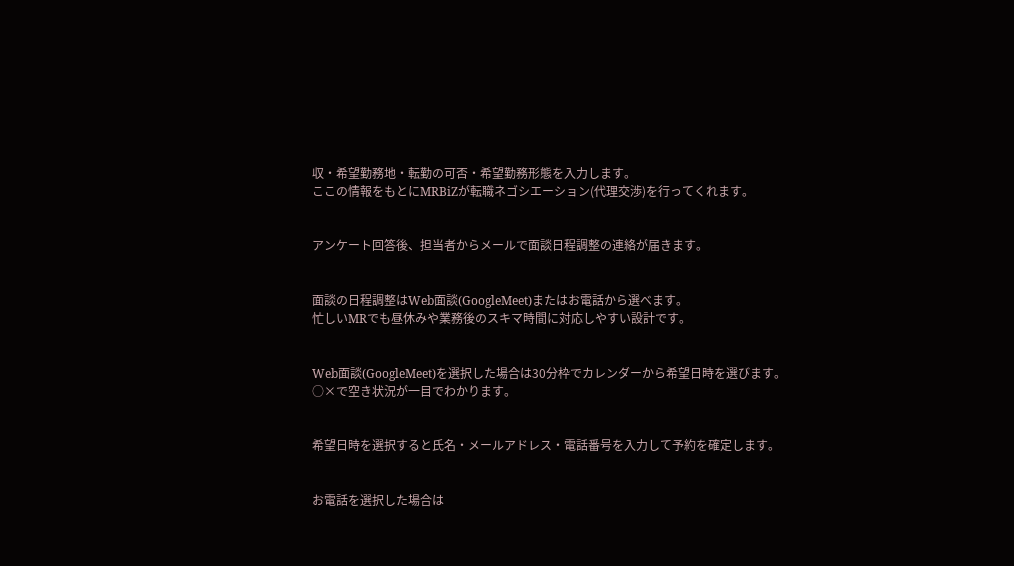収・希望勤務地・転勤の可否・希望勤務形態を入力します。
ここの情報をもとにMRBiZが転職ネゴシエーション(代理交渉)を行ってくれます。


アンケート回答後、担当者からメールで面談日程調整の連絡が届きます。


面談の日程調整はWeb面談(GoogleMeet)またはお電話から選べます。
忙しいMRでも昼休みや業務後のスキマ時間に対応しやすい設計です。


Web面談(GoogleMeet)を選択した場合は30分枠でカレンダーから希望日時を選びます。
○×で空き状況が一目でわかります。


希望日時を選択すると氏名・メールアドレス・電話番号を入力して予約を確定します。


お電話を選択した場合は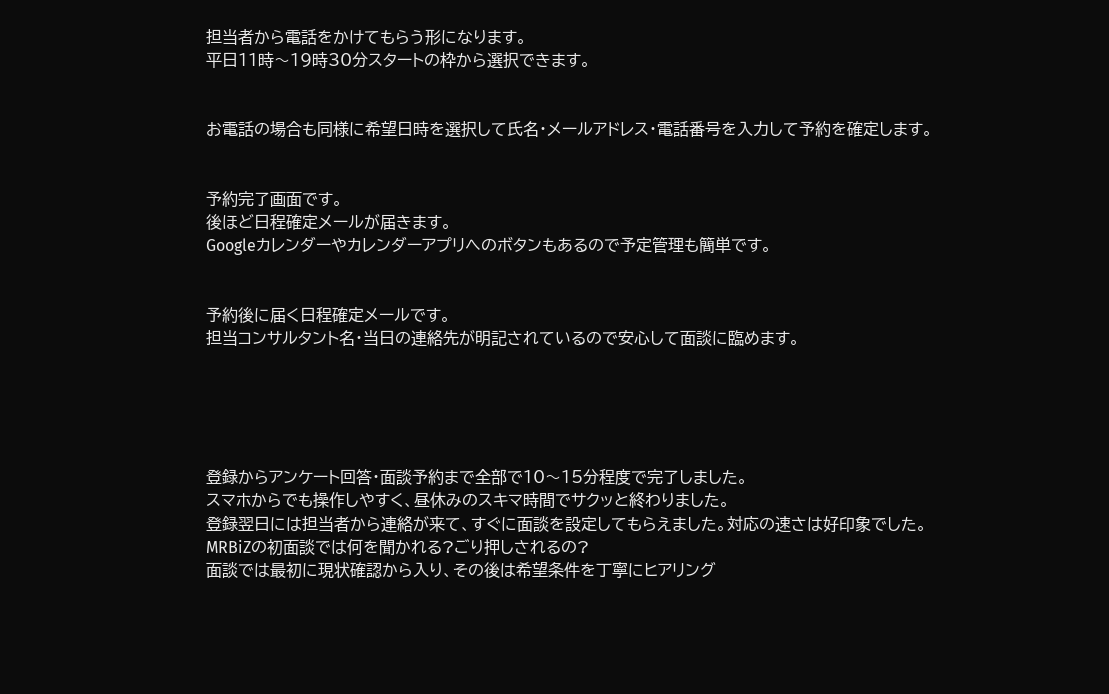担当者から電話をかけてもらう形になります。
平日11時〜19時30分スタートの枠から選択できます。


お電話の場合も同様に希望日時を選択して氏名・メールアドレス・電話番号を入力して予約を確定します。


予約完了画面です。
後ほど日程確定メールが届きます。
Googleカレンダーやカレンダーアプリへのボタンもあるので予定管理も簡単です。


予約後に届く日程確定メールです。
担当コンサルタント名・当日の連絡先が明記されているので安心して面談に臨めます。





登録からアンケート回答・面談予約まで全部で10〜15分程度で完了しました。
スマホからでも操作しやすく、昼休みのスキマ時間でサクッと終わりました。
登録翌日には担当者から連絡が来て、すぐに面談を設定してもらえました。対応の速さは好印象でした。
MRBiZの初面談では何を聞かれる?ごり押しされるの?
面談では最初に現状確認から入り、その後は希望条件を丁寧にヒアリング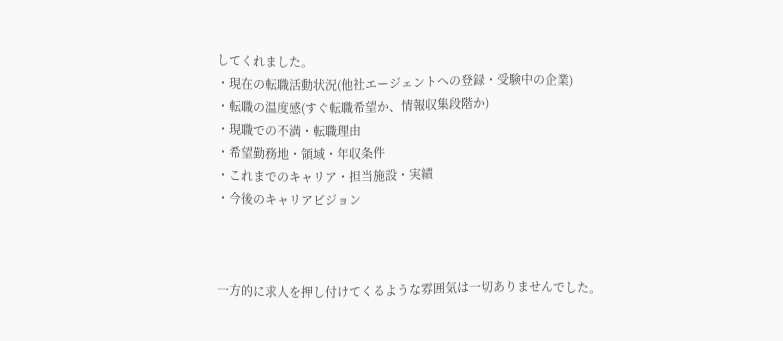してくれました。
・現在の転職活動状況(他社エージェントへの登録・受験中の企業)
・転職の温度感(すぐ転職希望か、情報収集段階か)
・現職での不満・転職理由
・希望勤務地・領域・年収条件
・これまでのキャリア・担当施設・実績
・今後のキャリアビジョン



一方的に求人を押し付けてくるような雰囲気は一切ありませんでした。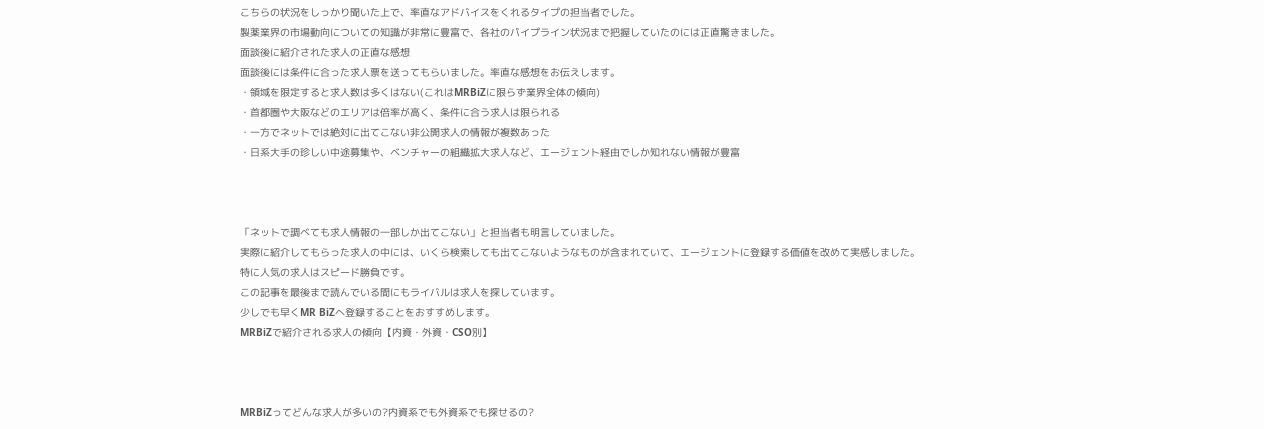こちらの状況をしっかり聞いた上で、率直なアドバイスをくれるタイプの担当者でした。
製薬業界の市場動向についての知識が非常に豊富で、各社のパイプライン状況まで把握していたのには正直驚きました。
面談後に紹介された求人の正直な感想
面談後には条件に合った求人票を送ってもらいました。率直な感想をお伝えします。
・領域を限定すると求人数は多くはない(これはMRBiZに限らず業界全体の傾向)
・首都圏や大阪などのエリアは倍率が高く、条件に合う求人は限られる
・一方でネットでは絶対に出てこない非公開求人の情報が複数あった
・日系大手の珍しい中途募集や、ベンチャーの組織拡大求人など、エージェント経由でしか知れない情報が豊富



「ネットで調べても求人情報の一部しか出てこない」と担当者も明言していました。
実際に紹介してもらった求人の中には、いくら検索しても出てこないようなものが含まれていて、エージェントに登録する価値を改めて実感しました。
特に人気の求人はスピード勝負です。
この記事を最後まで読んでいる間にもライバルは求人を探しています。
少しでも早くMR BiZへ登録することをおすすめします。
MRBiZで紹介される求人の傾向【内資・外資・CSO別】



MRBiZってどんな求人が多いの?内資系でも外資系でも探せるの?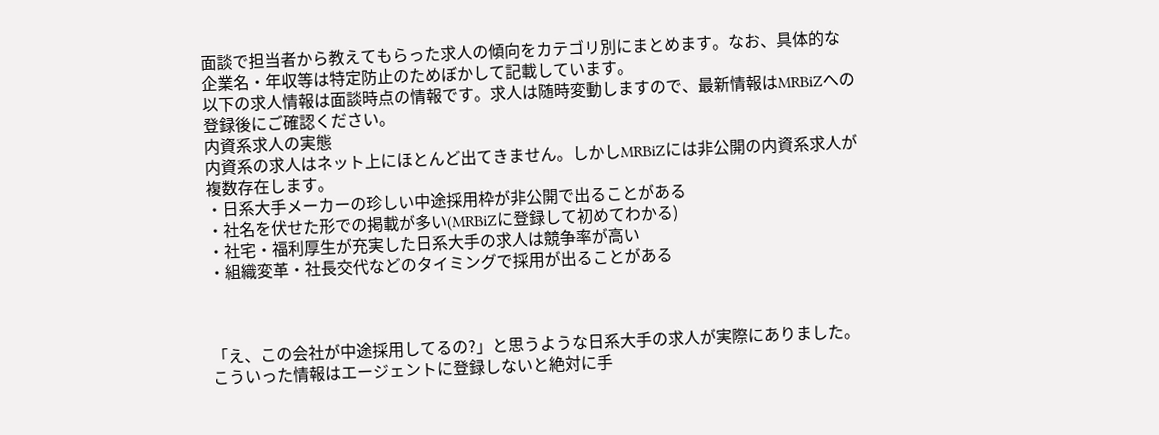面談で担当者から教えてもらった求人の傾向をカテゴリ別にまとめます。なお、具体的な企業名・年収等は特定防止のためぼかして記載しています。
以下の求人情報は面談時点の情報です。求人は随時変動しますので、最新情報はMRBiZへの登録後にご確認ください。
内資系求人の実態
内資系の求人はネット上にほとんど出てきません。しかしMRBiZには非公開の内資系求人が複数存在します。
・日系大手メーカーの珍しい中途採用枠が非公開で出ることがある
・社名を伏せた形での掲載が多い(MRBiZに登録して初めてわかる)
・社宅・福利厚生が充実した日系大手の求人は競争率が高い
・組織変革・社長交代などのタイミングで採用が出ることがある



「え、この会社が中途採用してるの?」と思うような日系大手の求人が実際にありました。
こういった情報はエージェントに登録しないと絶対に手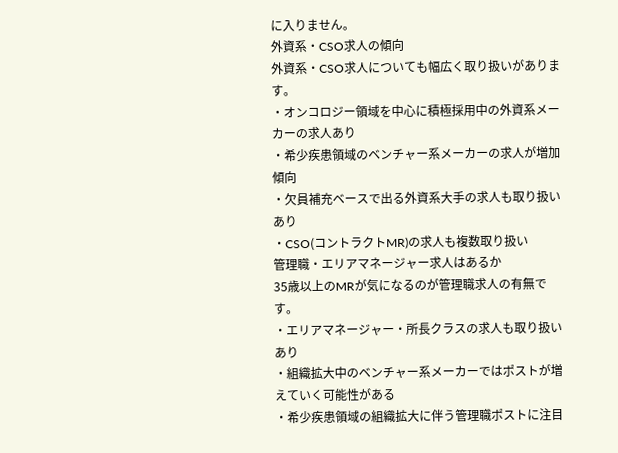に入りません。
外資系・CSO求人の傾向
外資系・CSO求人についても幅広く取り扱いがあります。
・オンコロジー領域を中心に積極採用中の外資系メーカーの求人あり
・希少疾患領域のベンチャー系メーカーの求人が増加傾向
・欠員補充ベースで出る外資系大手の求人も取り扱いあり
・CSO(コントラクトMR)の求人も複数取り扱い
管理職・エリアマネージャー求人はあるか
35歳以上のMRが気になるのが管理職求人の有無です。
・エリアマネージャー・所長クラスの求人も取り扱いあり
・組織拡大中のベンチャー系メーカーではポストが増えていく可能性がある
・希少疾患領域の組織拡大に伴う管理職ポストに注目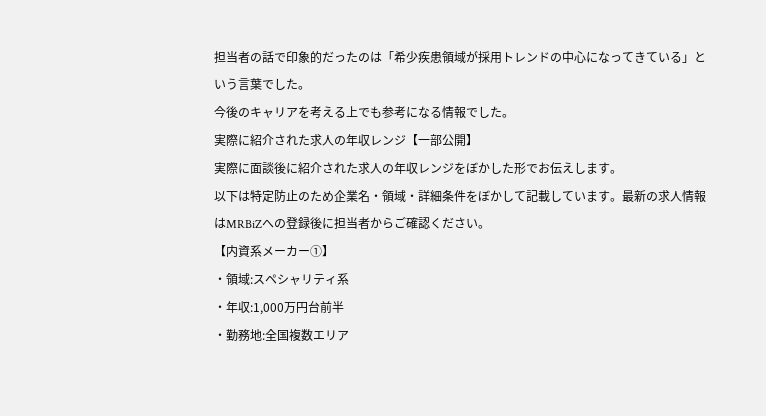担当者の話で印象的だったのは「希少疾患領域が採用トレンドの中心になってきている」という言葉でした。
今後のキャリアを考える上でも参考になる情報でした。
実際に紹介された求人の年収レンジ【一部公開】
実際に面談後に紹介された求人の年収レンジをぼかした形でお伝えします。
以下は特定防止のため企業名・領域・詳細条件をぼかして記載しています。最新の求人情報はMRBiZへの登録後に担当者からご確認ください。
【内資系メーカー①】
・領域:スペシャリティ系
・年収:1,000万円台前半
・勤務地:全国複数エリア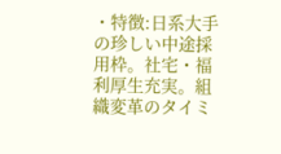・特徴:日系大手の珍しい中途採用枠。社宅・福利厚生充実。組織変革のタイミ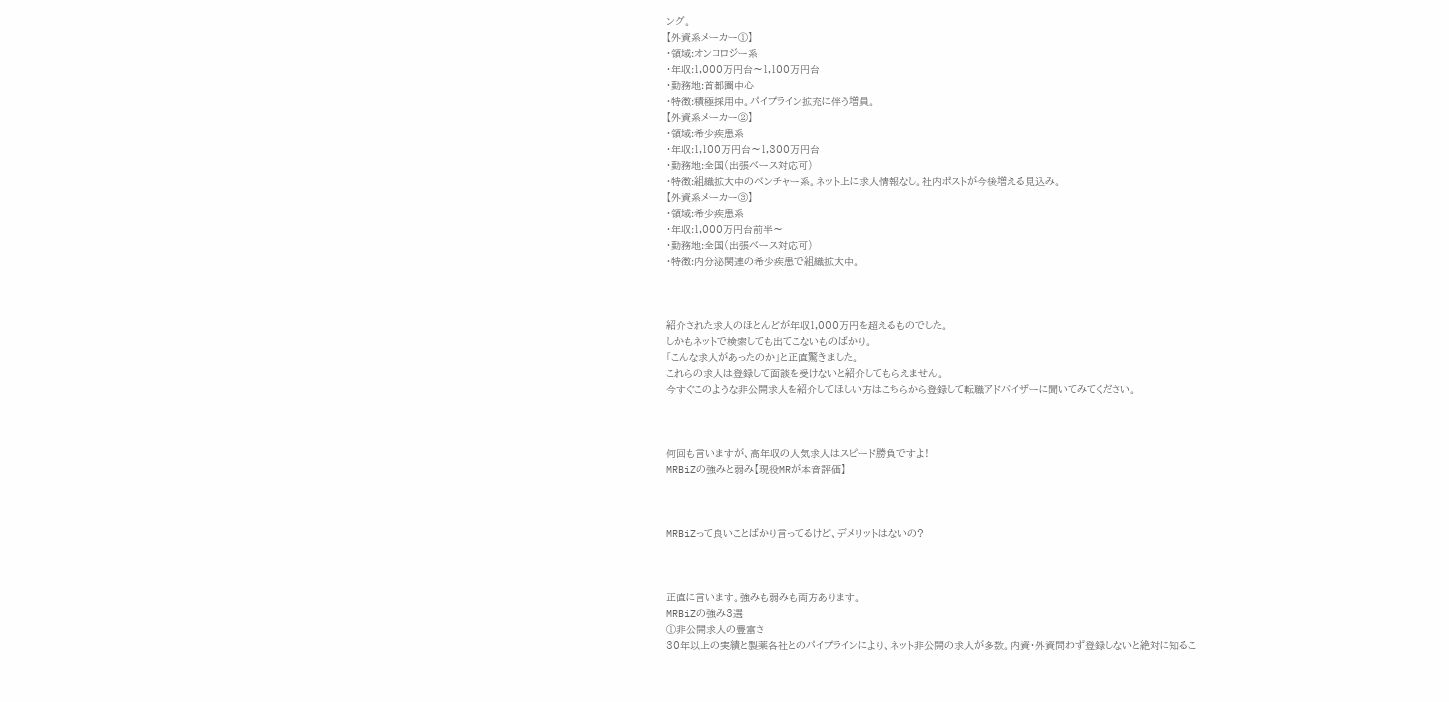ング。
【外資系メーカー①】
・領域:オンコロジー系
・年収:1,000万円台〜1,100万円台
・勤務地:首都圏中心
・特徴:積極採用中。パイプライン拡充に伴う増員。
【外資系メーカー②】
・領域:希少疾患系
・年収:1,100万円台〜1,300万円台
・勤務地:全国(出張ベース対応可)
・特徴:組織拡大中のベンチャー系。ネット上に求人情報なし。社内ポストが今後増える見込み。
【外資系メーカー③】
・領域:希少疾患系
・年収:1,000万円台前半〜
・勤務地:全国(出張ベース対応可)
・特徴:内分泌関連の希少疾患で組織拡大中。



紹介された求人のほとんどが年収1,000万円を超えるものでした。
しかもネットで検索しても出てこないものばかり。
「こんな求人があったのか」と正直驚きました。
これらの求人は登録して面談を受けないと紹介してもらえません。
今すぐこのような非公開求人を紹介してほしい方はこちらから登録して転職アドバイザーに聞いてみてください。



何回も言いますが、高年収の人気求人はスピード勝負ですよ!
MRBiZの強みと弱み【現役MRが本音評価】



MRBiZって良いことばかり言ってるけど、デメリットはないの?



正直に言います。強みも弱みも両方あります。
MRBiZの強み3選
①非公開求人の豊富さ
30年以上の実績と製薬各社とのパイプラインにより、ネット非公開の求人が多数。内資・外資問わず登録しないと絶対に知るこ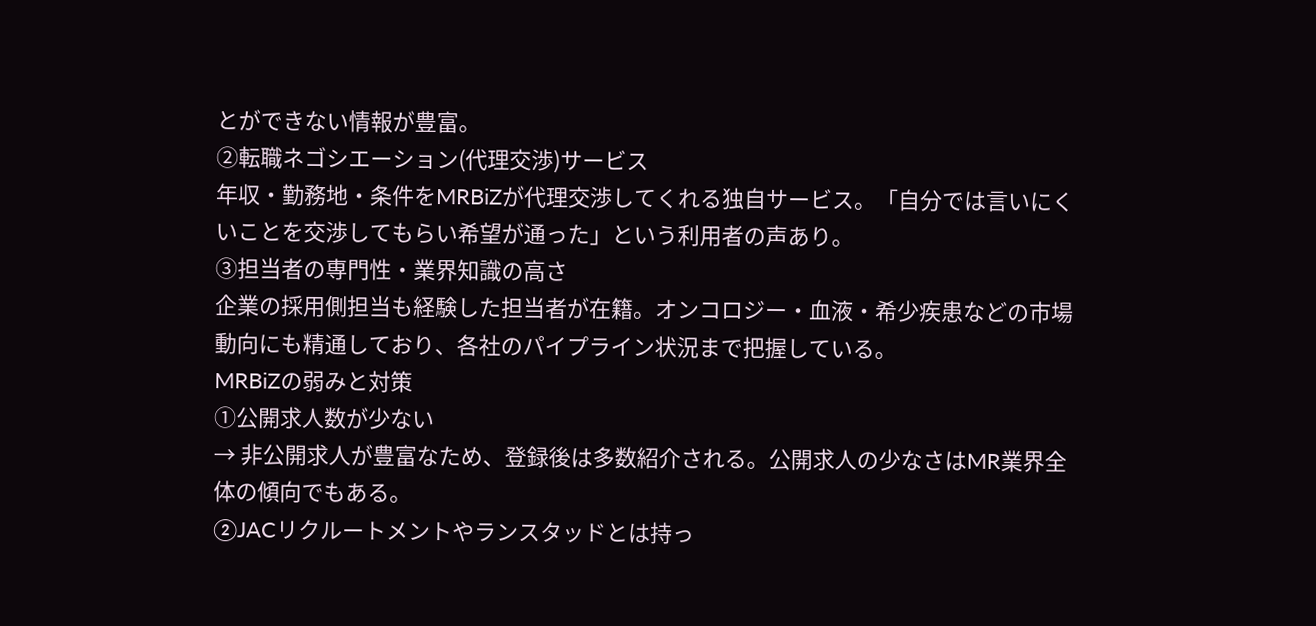とができない情報が豊富。
②転職ネゴシエーション(代理交渉)サービス
年収・勤務地・条件をMRBiZが代理交渉してくれる独自サービス。「自分では言いにくいことを交渉してもらい希望が通った」という利用者の声あり。
③担当者の専門性・業界知識の高さ
企業の採用側担当も経験した担当者が在籍。オンコロジー・血液・希少疾患などの市場動向にも精通しており、各社のパイプライン状況まで把握している。
MRBiZの弱みと対策
①公開求人数が少ない
→ 非公開求人が豊富なため、登録後は多数紹介される。公開求人の少なさはMR業界全体の傾向でもある。
②JACリクルートメントやランスタッドとは持っ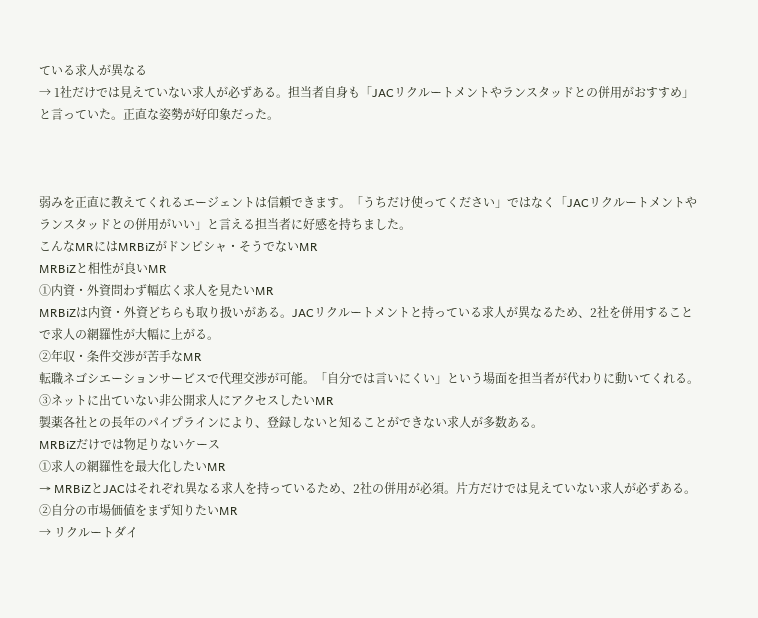ている求人が異なる
→ 1社だけでは見えていない求人が必ずある。担当者自身も「JACリクルートメントやランスタッドとの併用がおすすめ」と言っていた。正直な姿勢が好印象だった。



弱みを正直に教えてくれるエージェントは信頼できます。「うちだけ使ってください」ではなく「JACリクルートメントやランスタッドとの併用がいい」と言える担当者に好感を持ちました。
こんなMRにはMRBiZがドンピシャ・そうでないMR
MRBiZと相性が良いMR
①内資・外資問わず幅広く求人を見たいMR
MRBiZは内資・外資どちらも取り扱いがある。JACリクルートメントと持っている求人が異なるため、2社を併用することで求人の網羅性が大幅に上がる。
②年収・条件交渉が苦手なMR
転職ネゴシエーションサービスで代理交渉が可能。「自分では言いにくい」という場面を担当者が代わりに動いてくれる。
③ネットに出ていない非公開求人にアクセスしたいMR
製薬各社との長年のパイプラインにより、登録しないと知ることができない求人が多数ある。
MRBiZだけでは物足りないケース
①求人の網羅性を最大化したいMR
→ MRBiZとJACはそれぞれ異なる求人を持っているため、2社の併用が必須。片方だけでは見えていない求人が必ずある。
②自分の市場価値をまず知りたいMR
→ リクルートダイ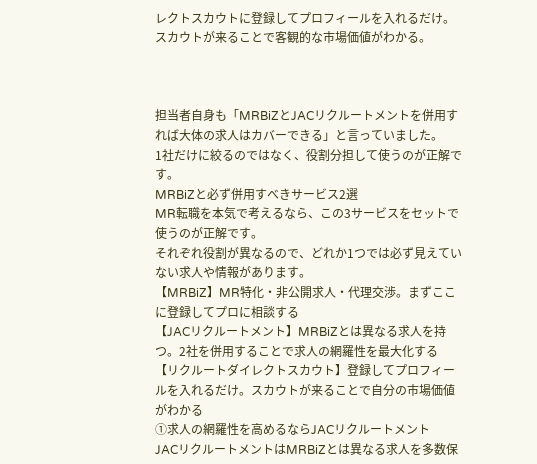レクトスカウトに登録してプロフィールを入れるだけ。スカウトが来ることで客観的な市場価値がわかる。



担当者自身も「MRBiZとJACリクルートメントを併用すれば大体の求人はカバーできる」と言っていました。
1社だけに絞るのではなく、役割分担して使うのが正解です。
MRBiZと必ず併用すべきサービス2選
MR転職を本気で考えるなら、この3サービスをセットで使うのが正解です。
それぞれ役割が異なるので、どれか1つでは必ず見えていない求人や情報があります。
【MRBiZ】MR特化・非公開求人・代理交渉。まずここに登録してプロに相談する
【JACリクルートメント】MRBiZとは異なる求人を持つ。2社を併用することで求人の網羅性を最大化する
【リクルートダイレクトスカウト】登録してプロフィールを入れるだけ。スカウトが来ることで自分の市場価値がわかる
①求人の網羅性を高めるならJACリクルートメント
JACリクルートメントはMRBiZとは異なる求人を多数保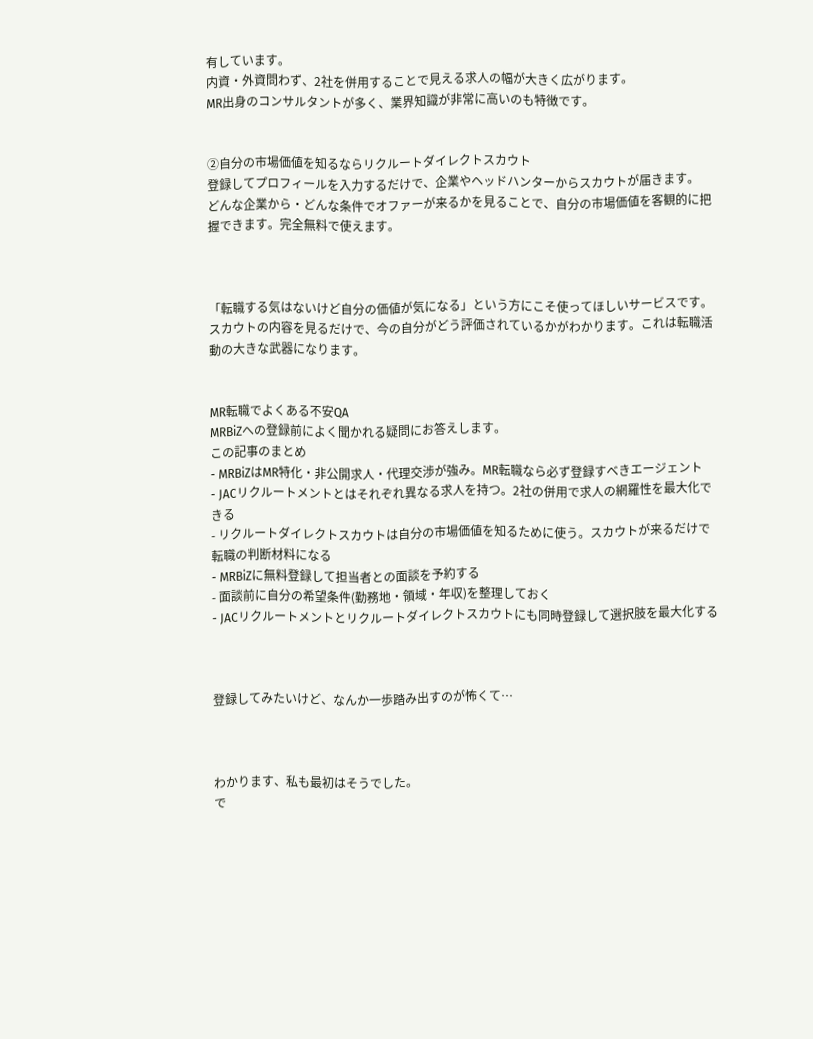有しています。
内資・外資問わず、2社を併用することで見える求人の幅が大きく広がります。
MR出身のコンサルタントが多く、業界知識が非常に高いのも特徴です。


②自分の市場価値を知るならリクルートダイレクトスカウト
登録してプロフィールを入力するだけで、企業やヘッドハンターからスカウトが届きます。
どんな企業から・どんな条件でオファーが来るかを見ることで、自分の市場価値を客観的に把握できます。完全無料で使えます。



「転職する気はないけど自分の価値が気になる」という方にこそ使ってほしいサービスです。
スカウトの内容を見るだけで、今の自分がどう評価されているかがわかります。これは転職活動の大きな武器になります。


MR転職でよくある不安QA
MRBiZへの登録前によく聞かれる疑問にお答えします。
この記事のまとめ
- MRBiZはMR特化・非公開求人・代理交渉が強み。MR転職なら必ず登録すべきエージェント
- JACリクルートメントとはそれぞれ異なる求人を持つ。2社の併用で求人の網羅性を最大化できる
- リクルートダイレクトスカウトは自分の市場価値を知るために使う。スカウトが来るだけで転職の判断材料になる
- MRBiZに無料登録して担当者との面談を予約する
- 面談前に自分の希望条件(勤務地・領域・年収)を整理しておく
- JACリクルートメントとリクルートダイレクトスカウトにも同時登録して選択肢を最大化する



登録してみたいけど、なんか一歩踏み出すのが怖くて…



わかります、私も最初はそうでした。
で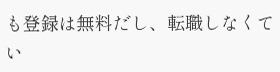も登録は無料だし、転職しなくてい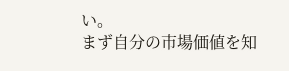い。
まず自分の市場価値を知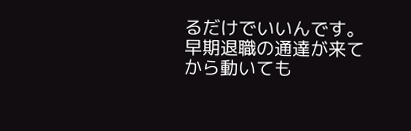るだけでいいんです。
早期退職の通達が来てから動いても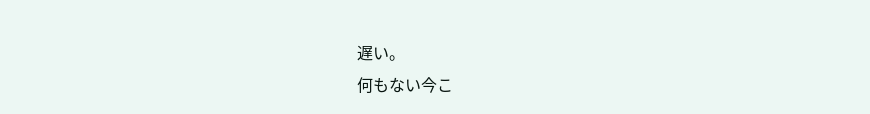遅い。
何もない今こ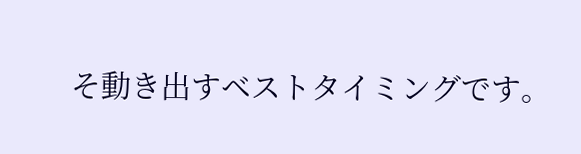そ動き出すベストタイミングです。